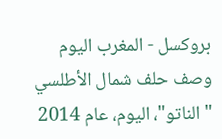بروكسل - المغرب اليوم
وصف حلف شمال الأطلسي "الناتو"، اليوم، عام 2014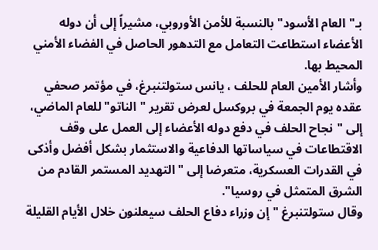بـ"العام الأسود" بالنسبة للأمن الأوروبي، مشيراً إلى أن دوله الأعضاء استطاعت التعامل مع التدهور الحاصل في الفضاء الأمني المحيط بها.
وأشار الأمين العام للحلف ، يانس ستولتنبرغ، في مؤتمر صحفي عقده يوم الجمعة في بروكسل لعرض تقرير "الناتو" للعام الماضي، إلى "نجاح الحلف في دفع دوله الأعضاء إلى العمل على وقف الاقتطاعات في سياساتها الدفاعية والاستثمار بشكل أفضل وأذكى في القدرات العسكرية، متعرضا إلى "التهديد المستمر القادم من الشرق المتمثل في روسيا".
وقال ستولتنبرغ "إن وزراء دفاع الحلف سيعلنون خلال الأيام القليلة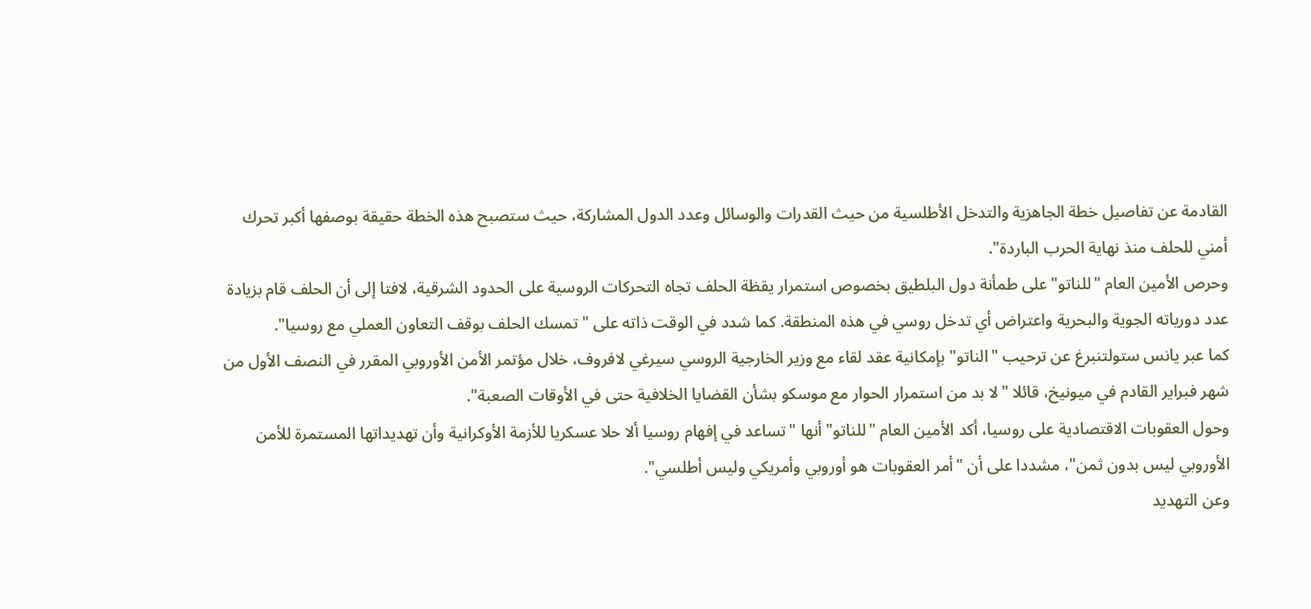القادمة عن تفاصيل خطة الجاهزية والتدخل الأطلسية من حيث القدرات والوسائل وعدد الدول المشاركة، حيث ستصبح هذه الخطة حقيقة بوصفها أكبر تحرك أمني للحلف منذ نهاية الحرب الباردة".
وحرص الأمين العام "للناتو" على طمأنة دول البلطيق بخصوص استمرار يقظة الحلف تجاه التحركات الروسية على الحدود الشرقية، لافتا إلى أن الحلف قام بزيادة عدد دورياته الجوية والبحرية واعتراض أي تدخل روسي في هذه المنطقة. كما شدد في الوقت ذاته على "تمسك الحلف بوقف التعاون العملي مع روسيا".
كما عبر يانس ستولتنبرغ عن ترحيب "الناتو" بإمكانية عقد لقاء مع وزير الخارجية الروسي سيرغي لافروف، خلال مؤتمر الأمن الأوروبي المقرر في النصف الأول من شهر فبراير القادم في ميونيخ، قائلا "لا بد من استمرار الحوار مع موسكو بشأن القضايا الخلافية حتى في الأوقات الصعبة".
وحول العقوبات الاقتصادية على روسيا، أكد الأمين العام "للناتو" أنها "تساعد في إفهام روسيا ألا حلا عسكريا للأزمة الأوكرانية وأن تهديداتها المستمرة للأمن الأوروبي ليس بدون ثمن"، مشددا على أن "أمر العقوبات هو أوروبي وأمريكي وليس أطلسي".
وعن التهديد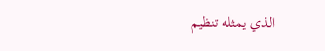الذي يمثله تنظيم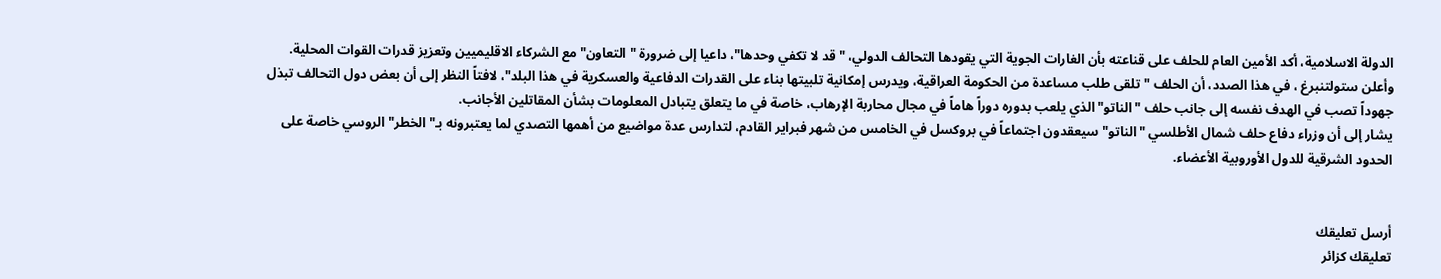الدولة الاسلامية، أكد الأمين العام للحلف على قناعته بأن الغارات الجوية التي يقودها التحالف الدولي، "قد لا تكفي وحدها"، داعيا إلى ضرورة "التعاون" مع الشركاء الاقليميين وتعزيز قدرات القوات المحلية.
وأعلن ستولتنبرغ ، في هذا الصدد، أن الحلف "تلقى طلب مساعدة من الحكومة العراقية، ويدرس إمكانية تلبيتها بناء على القدرات الدفاعية والعسكرية في هذا البلد"، لافتاً النظر إلى أن بعض دول التحالف تبذل جهوداً تصب في الهدف نفسه إلى جانب حلف "الناتو" الذي يلعب بدوره دوراً هاماً في مجال محاربة الإرهاب، خاصة في ما يتعلق يتبادل المعلومات بشأن المقاتلين الأجانب.
يشار إلى أن وزراء دفاع حلف شمال الأطلسي "الناتو" سيعقدون اجتماعاً في بروكسل في الخامس من شهر فبراير القادم، لتدارس عدة مواضيع من أهمها التصدي لما يعتبرونه بـ"الخطر" الروسي خاصة على الحدود الشرقية للدول الأوروبية الأعضاء.


أرسل تعليقك
تعليقك كزائر